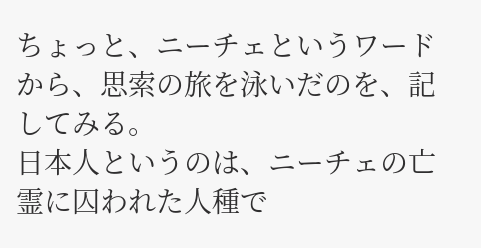ちょっと、ニーチェというワードから、思索の旅を泳いだのを、記してみる。
日本人というのは、ニーチェの亡霊に囚われた人種で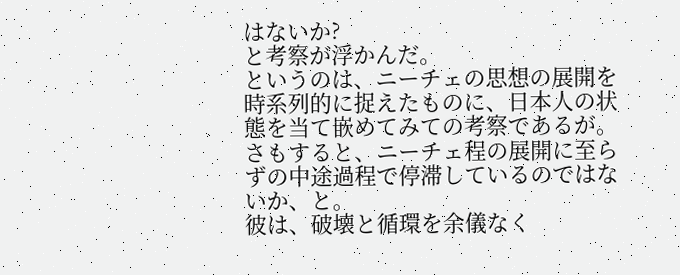はないか?
と考察が浮かんだ。
というのは、ニーチェの思想の展開を時系列的に捉えたものに、日本人の状態を当て嵌めてみての考察であるが。
さもすると、ニーチェ程の展開に至らずの中途過程で停滞しているのではないか、と。
彼は、破壊と循環を余儀なく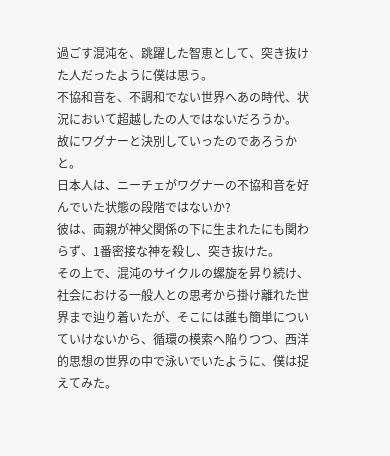過ごす混沌を、跳躍した智恵として、突き抜けた人だったように僕は思う。
不協和音を、不調和でない世界へあの時代、状況において超越したの人ではないだろうか。
故にワグナーと決別していったのであろうかと。
日本人は、ニーチェがワグナーの不協和音を好んでいた状態の段階ではないか?
彼は、両親が神父関係の下に生まれたにも関わらず、1番密接な神を殺し、突き抜けた。
その上で、混沌のサイクルの螺旋を昇り続け、社会における一般人との思考から掛け離れた世界まで辿り着いたが、そこには誰も簡単についていけないから、循環の模索へ陥りつつ、西洋的思想の世界の中で泳いでいたように、僕は捉えてみた。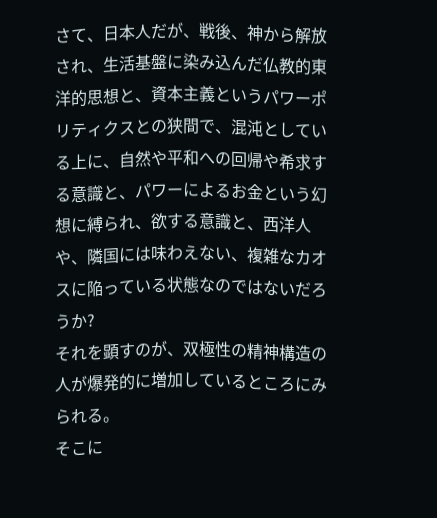さて、日本人だが、戦後、神から解放され、生活基盤に染み込んだ仏教的東洋的思想と、資本主義というパワーポリティクスとの狭間で、混沌としている上に、自然や平和への回帰や希求する意識と、パワーによるお金という幻想に縛られ、欲する意識と、西洋人や、隣国には味わえない、複雑なカオスに陥っている状態なのではないだろうか?
それを顕すのが、双極性の精神構造の人が爆発的に増加しているところにみられる。
そこに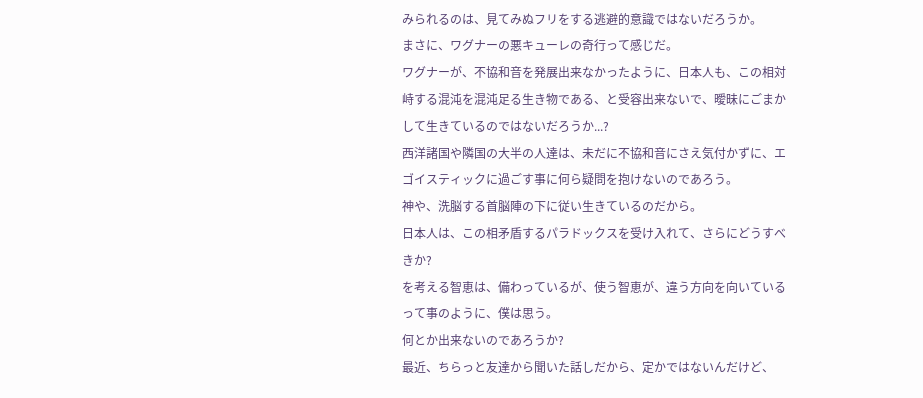みられるのは、見てみぬフリをする逃避的意識ではないだろうか。
まさに、ワグナーの悪キューレの奇行って感じだ。
ワグナーが、不協和音を発展出来なかったように、日本人も、この相対峙する混沌を混沌足る生き物である、と受容出来ないで、曖昧にごまかして生きているのではないだろうか...?
西洋諸国や隣国の大半の人達は、未だに不協和音にさえ気付かずに、エゴイスティックに過ごす事に何ら疑問を抱けないのであろう。
神や、洗脳する首脳陣の下に従い生きているのだから。
日本人は、この相矛盾するパラドックスを受け入れて、さらにどうすべきか?
を考える智恵は、備わっているが、使う智恵が、違う方向を向いているって事のように、僕は思う。
何とか出来ないのであろうか?
最近、ちらっと友達から聞いた話しだから、定かではないんだけど、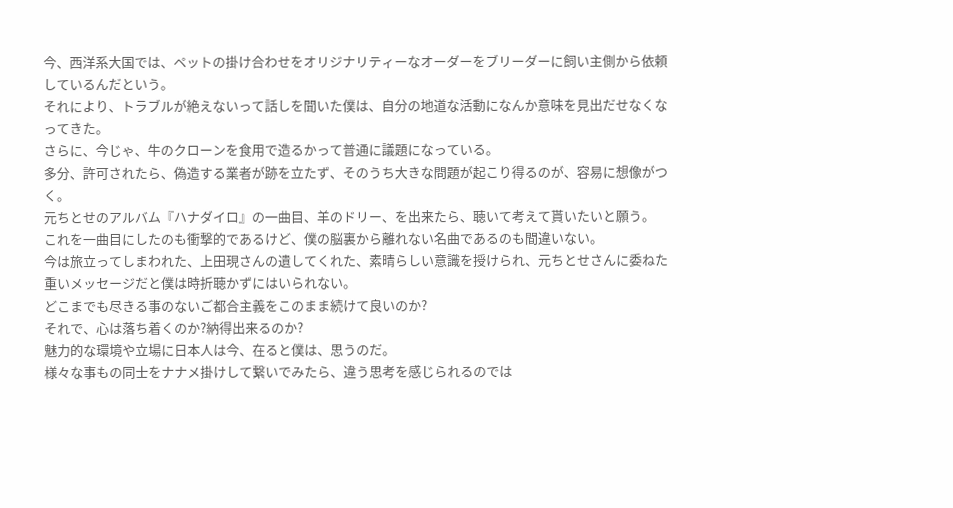今、西洋系大国では、ペットの掛け合わせをオリジナリティーなオーダーをブリーダーに飼い主側から依頼しているんだという。
それにより、トラブルが絶えないって話しを聞いた僕は、自分の地道な活動になんか意味を見出だせなくなってきた。
さらに、今じゃ、牛のクローンを食用で造るかって普通に議題になっている。
多分、許可されたら、偽造する業者が跡を立たず、そのうち大きな問題が起こり得るのが、容易に想像がつく。
元ちとせのアルバム『ハナダイロ』の一曲目、羊のドリー、を出来たら、聴いて考えて貰いたいと願う。
これを一曲目にしたのも衝撃的であるけど、僕の脳裏から離れない名曲であるのも間違いない。
今は旅立ってしまわれた、上田現さんの遺してくれた、素晴らしい意識を授けられ、元ちとせさんに委ねた重いメッセージだと僕は時折聴かずにはいられない。
どこまでも尽きる事のないご都合主義をこのまま続けて良いのか?
それで、心は落ち着くのか?納得出来るのか?
魅力的な環境や立場に日本人は今、在ると僕は、思うのだ。
様々な事もの同士をナナメ掛けして繋いでみたら、違う思考を感じられるのでは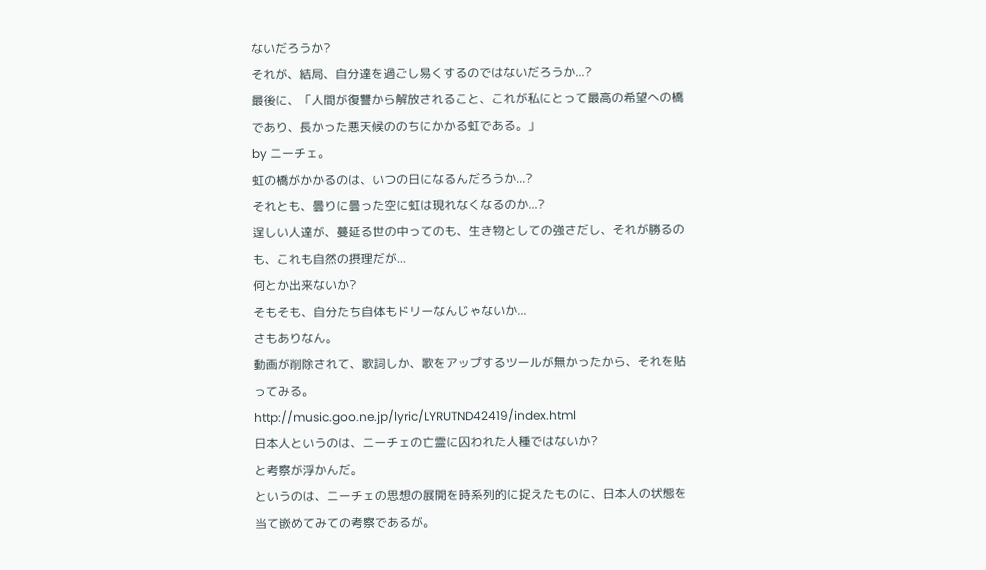ないだろうか?
それが、結局、自分達を過ごし易くするのではないだろうか...?
最後に、「人間が復讐から解放されること、これが私にとって最高の希望への橋であり、長かった悪天候ののちにかかる虹である。」
by ニーチェ。
虹の橋がかかるのは、いつの日になるんだろうか...?
それとも、曇りに曇った空に虹は現れなくなるのか...?
逞しい人達が、蔓延る世の中ってのも、生き物としての強さだし、それが勝るのも、これも自然の摂理だが...
何とか出来ないか?
そもそも、自分たち自体もドリーなんじゃないか...
さもありなん。
動画が削除されて、歌詞しか、歌をアップするツールが無かったから、それを貼ってみる。
http://music.goo.ne.jp/lyric/LYRUTND42419/index.html
日本人というのは、ニーチェの亡霊に囚われた人種ではないか?
と考察が浮かんだ。
というのは、ニーチェの思想の展開を時系列的に捉えたものに、日本人の状態を当て嵌めてみての考察であるが。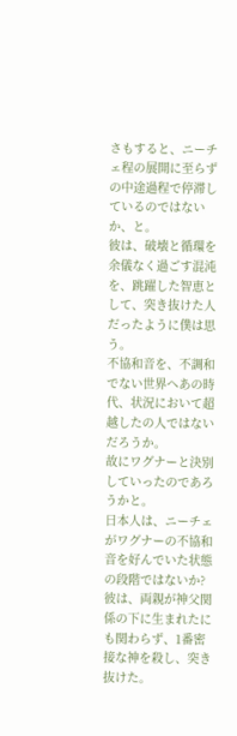さもすると、ニーチェ程の展開に至らずの中途過程で停滞しているのではないか、と。
彼は、破壊と循環を余儀なく過ごす混沌を、跳躍した智恵として、突き抜けた人だったように僕は思う。
不協和音を、不調和でない世界へあの時代、状況において超越したの人ではないだろうか。
故にワグナーと決別していったのであろうかと。
日本人は、ニーチェがワグナーの不協和音を好んでいた状態の段階ではないか?
彼は、両親が神父関係の下に生まれたにも関わらず、1番密接な神を殺し、突き抜けた。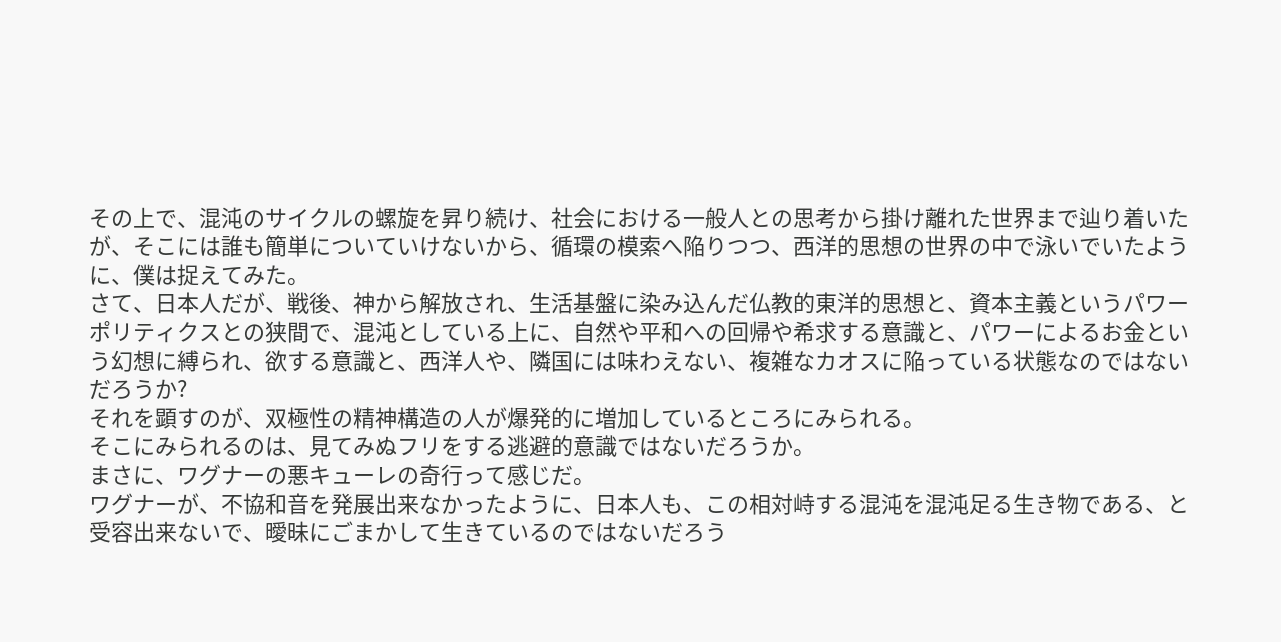その上で、混沌のサイクルの螺旋を昇り続け、社会における一般人との思考から掛け離れた世界まで辿り着いたが、そこには誰も簡単についていけないから、循環の模索へ陥りつつ、西洋的思想の世界の中で泳いでいたように、僕は捉えてみた。
さて、日本人だが、戦後、神から解放され、生活基盤に染み込んだ仏教的東洋的思想と、資本主義というパワーポリティクスとの狭間で、混沌としている上に、自然や平和への回帰や希求する意識と、パワーによるお金という幻想に縛られ、欲する意識と、西洋人や、隣国には味わえない、複雑なカオスに陥っている状態なのではないだろうか?
それを顕すのが、双極性の精神構造の人が爆発的に増加しているところにみられる。
そこにみられるのは、見てみぬフリをする逃避的意識ではないだろうか。
まさに、ワグナーの悪キューレの奇行って感じだ。
ワグナーが、不協和音を発展出来なかったように、日本人も、この相対峙する混沌を混沌足る生き物である、と受容出来ないで、曖昧にごまかして生きているのではないだろう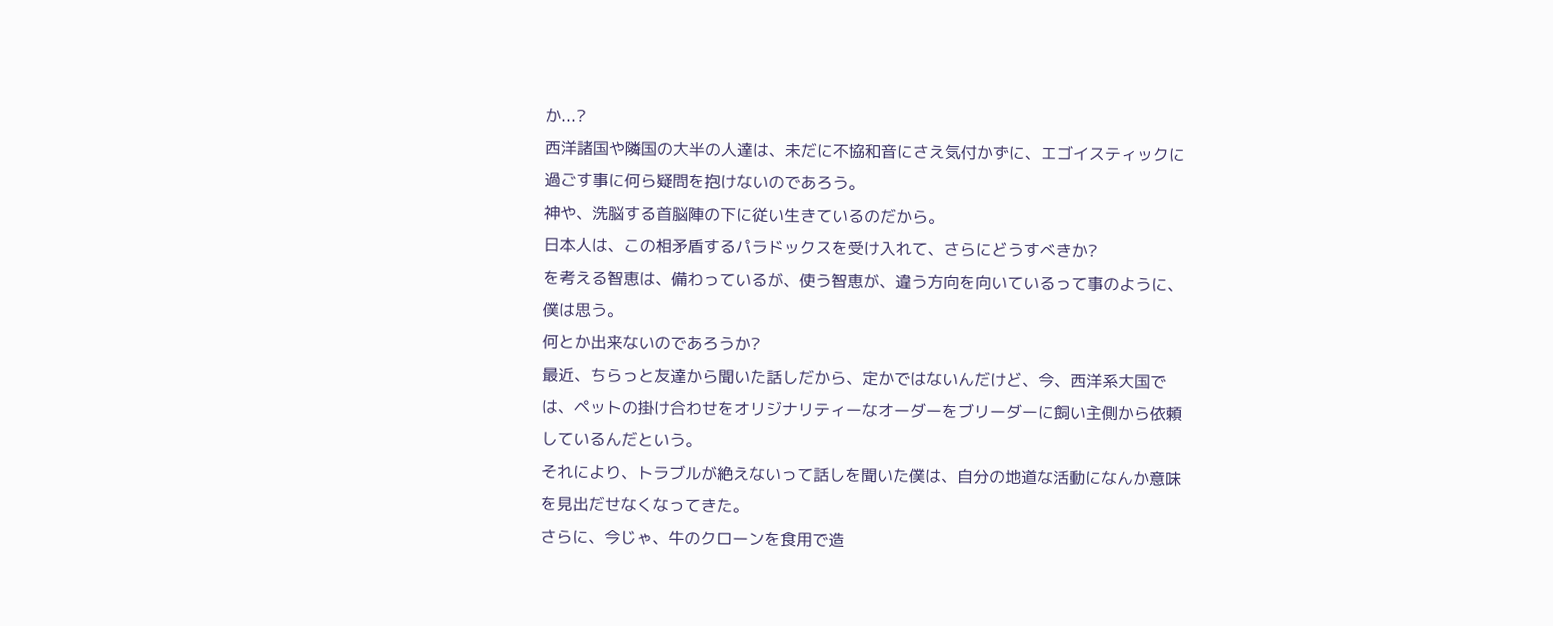か...?
西洋諸国や隣国の大半の人達は、未だに不協和音にさえ気付かずに、エゴイスティックに過ごす事に何ら疑問を抱けないのであろう。
神や、洗脳する首脳陣の下に従い生きているのだから。
日本人は、この相矛盾するパラドックスを受け入れて、さらにどうすべきか?
を考える智恵は、備わっているが、使う智恵が、違う方向を向いているって事のように、僕は思う。
何とか出来ないのであろうか?
最近、ちらっと友達から聞いた話しだから、定かではないんだけど、今、西洋系大国では、ペットの掛け合わせをオリジナリティーなオーダーをブリーダーに飼い主側から依頼しているんだという。
それにより、トラブルが絶えないって話しを聞いた僕は、自分の地道な活動になんか意味を見出だせなくなってきた。
さらに、今じゃ、牛のクローンを食用で造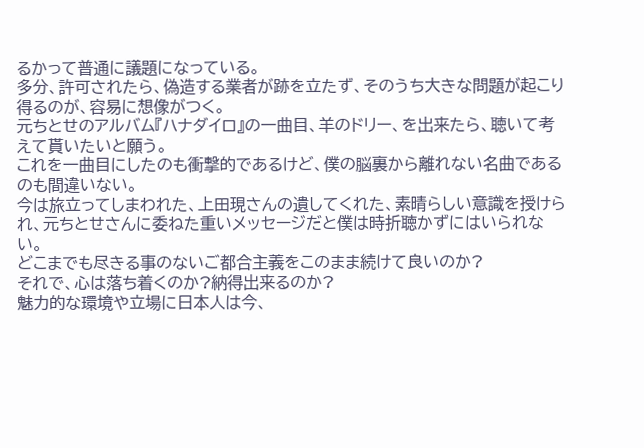るかって普通に議題になっている。
多分、許可されたら、偽造する業者が跡を立たず、そのうち大きな問題が起こり得るのが、容易に想像がつく。
元ちとせのアルバム『ハナダイロ』の一曲目、羊のドリー、を出来たら、聴いて考えて貰いたいと願う。
これを一曲目にしたのも衝撃的であるけど、僕の脳裏から離れない名曲であるのも間違いない。
今は旅立ってしまわれた、上田現さんの遺してくれた、素晴らしい意識を授けられ、元ちとせさんに委ねた重いメッセージだと僕は時折聴かずにはいられない。
どこまでも尽きる事のないご都合主義をこのまま続けて良いのか?
それで、心は落ち着くのか?納得出来るのか?
魅力的な環境や立場に日本人は今、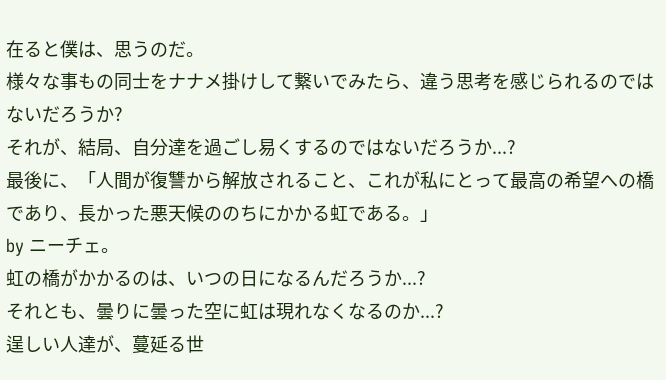在ると僕は、思うのだ。
様々な事もの同士をナナメ掛けして繋いでみたら、違う思考を感じられるのではないだろうか?
それが、結局、自分達を過ごし易くするのではないだろうか...?
最後に、「人間が復讐から解放されること、これが私にとって最高の希望への橋であり、長かった悪天候ののちにかかる虹である。」
by ニーチェ。
虹の橋がかかるのは、いつの日になるんだろうか...?
それとも、曇りに曇った空に虹は現れなくなるのか...?
逞しい人達が、蔓延る世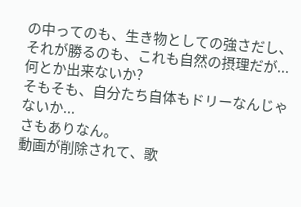の中ってのも、生き物としての強さだし、それが勝るのも、これも自然の摂理だが...
何とか出来ないか?
そもそも、自分たち自体もドリーなんじゃないか...
さもありなん。
動画が削除されて、歌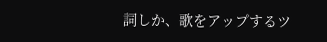詞しか、歌をアップするツ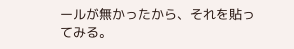ールが無かったから、それを貼ってみる。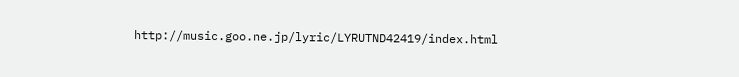http://music.goo.ne.jp/lyric/LYRUTND42419/index.html